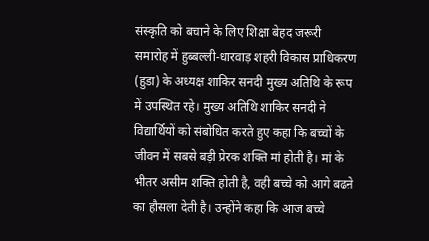संस्कृति को बचाने के लिए शिक्षा बेहद जरूरी
समारोह में हुब्बल्ली-धारवाड़ शहरी विकास प्राधिकरण (हुडा) के अध्यक्ष शाकिर सनदी मुख्य अतिथि के रूप में उपस्थित रहे। मुख्य अतिथि शाकिर सनदी ने विद्यार्थियों को संबोधित करते हुए कहा कि बच्चों के जीवन में सबसे बड़ी प्रेरक शक्ति मां होती है। मां के भीतर असीम शक्ति होती है, वही बच्चे को आगे बढऩे का हौसला देती है। उन्होंने कहा कि आज बच्चे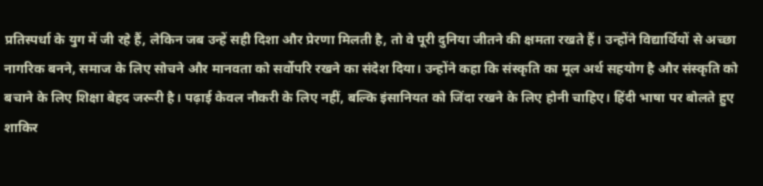प्रतिस्पर्धा के युग में जी रहे हैं, लेकिन जब उन्हें सही दिशा और प्रेरणा मिलती है, तो वे पूरी दुनिया जीतने की क्षमता रखते हैं। उन्होंने विद्यार्थियों से अच्छा नागरिक बनने, समाज के लिए सोचने और मानवता को सर्वोपरि रखने का संदेश दिया। उन्होंने कहा कि संस्कृति का मूल अर्थ सहयोग है और संस्कृति को बचाने के लिए शिक्षा बेहद जरूरी है। पढ़ाई केवल नौकरी के लिए नहीं, बल्कि इंसानियत को जिंदा रखने के लिए होनी चाहिए। हिंदी भाषा पर बोलते हुए शाकिर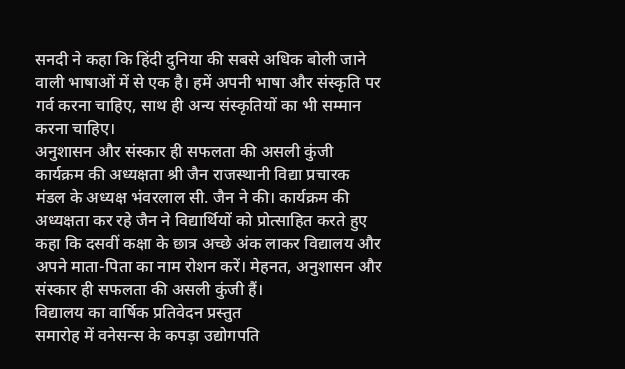सनदी ने कहा कि हिंदी दुनिया की सबसे अधिक बोली जाने वाली भाषाओं में से एक है। हमें अपनी भाषा और संस्कृति पर गर्व करना चाहिए, साथ ही अन्य संस्कृतियों का भी सम्मान करना चाहिए।
अनुशासन और संस्कार ही सफलता की असली कुंजी
कार्यक्रम की अध्यक्षता श्री जैन राजस्थानी विद्या प्रचारक मंडल के अध्यक्ष भंवरलाल सी. जैन ने की। कार्यक्रम की अध्यक्षता कर रहे जैन ने विद्यार्थियों को प्रोत्साहित करते हुए कहा कि दसवीं कक्षा के छात्र अच्छे अंक लाकर विद्यालय और अपने माता-पिता का नाम रोशन करें। मेहनत, अनुशासन और संस्कार ही सफलता की असली कुंजी हैं।
विद्यालय का वार्षिक प्रतिवेदन प्रस्तुत
समारोह में वनेसन्स के कपड़ा उद्योगपति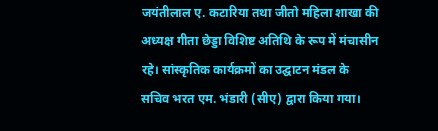जयंतीलाल ए. कटारिया तथा जीतो महिला शाखा की अध्यक्ष गीता छेड्डा विशिष्ट अतिथि के रूप में मंचासीन रहे। सांस्कृतिक कार्यक्रमों का उद्घाटन मंडल के सचिव भरत एम. भंडारी (सीए) द्वारा किया गया।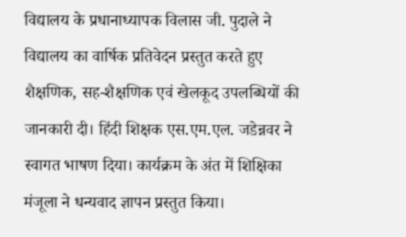विद्यालय के प्रधानाध्यापक विलास जी. पुदाले ने विद्यालय का वार्षिक प्रतिवेदन प्रस्तुत करते हुए शैक्षणिक, सह-शैक्षणिक एवं खेलकूद उपलब्धियों की जानकारी दी। हिंदी शिक्षक एस.एम.एल. जडेन्नवर ने स्वागत भाषण दिया। कार्यक्रम के अंत में शिक्षिका मंजूला ने धन्यवाद ज्ञापन प्रस्तुत किया।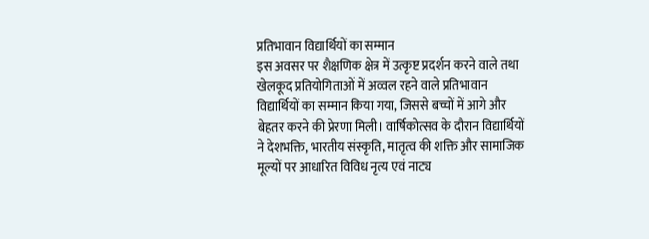प्रतिभावान विद्यार्थियों का सम्मान
इस अवसर पर शैक्षणिक क्षेत्र में उत्कृष्ट प्रदर्शन करने वाले तथा खेलकूद प्रतियोगिताओं में अव्वल रहने वाले प्रतिभावान विद्यार्थियों का सम्मान किया गया, जिससे बच्चों में आगे और बेहतर करने की प्रेरणा मिली। वार्षिकोत्सव के दौरान विद्यार्थियों ने देशभक्ति, भारतीय संस्कृति, मातृत्व की शक्ति और सामाजिक मूल्यों पर आधारित विविध नृत्य एवं नाट्य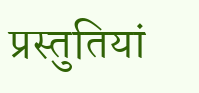प्रस्तुतियां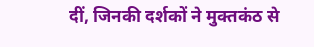दीं, जिनकी दर्शकों ने मुक्तकंठ से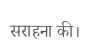सराहना की।